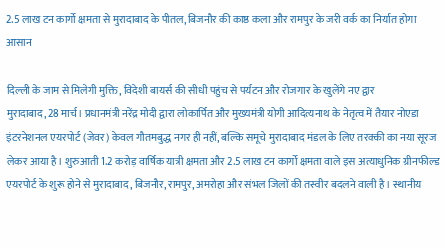2.5 लाख टन कार्गो क्षमता से मुरादाबाद के पीतल, बिजनौर की काष्ठ कला और रामपुर के जरी वर्क का निर्यात होगा आसान

दिल्ली के जाम से मिलेगी मुक्ति, विदेशी बायर्स की सीधी पहुंच से पर्यटन और रोजगार के खुलेंगे नए द्वार
मुरादाबाद, 28 मार्च। प्रधानमंत्री नरेंद्र मोदी द्वारा लोकार्पित और मुख्यमंत्री योगी आदित्यनाथ के नेतृत्व में तैयार नोएडा इंटरनेशनल एयरपोर्ट (जेवर) केवल गौतमबुद्ध नगर ही नहीं, बल्कि समूचे मुरादाबाद मंडल के लिए तरक्की का नया सूरज लेकर आया है। शुरुआती 1.2 करोड़ वार्षिक यात्री क्षमता और 2.5 लाख टन कार्गो क्षमता वाले इस अत्याधुनिक ग्रीनफील्ड एयरपोर्ट के शुरू होने से मुरादाबाद, बिजनौर, रामपुर, अमरोहा और संभल जिलों की तस्वीर बदलने वाली है। स्थानीय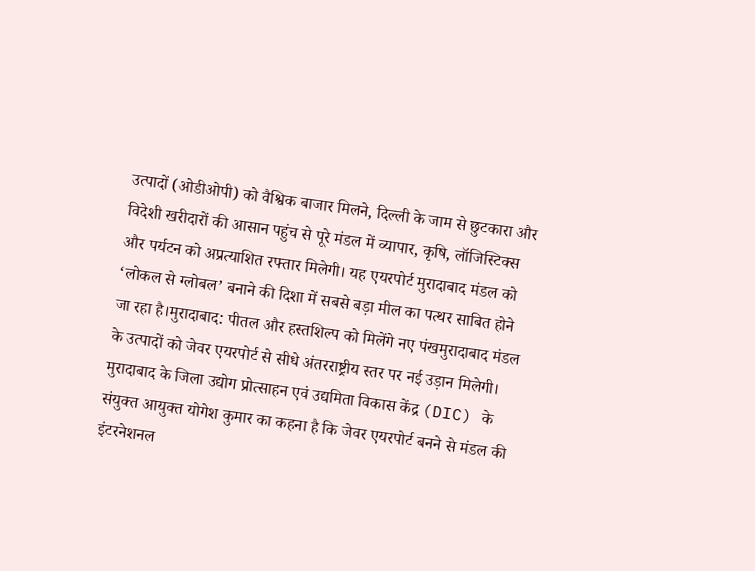उत्पादों (ओडीओपी) को वैश्विक बाजार मिलने, दिल्ली के जाम से छुटकारा और विदेशी खरीदारों की आसान पहुंच से पूरे मंडल में व्यापार, कृषि, लॉजिस्टिक्स और पर्यटन को अप्रत्याशित रफ्तार मिलेगी। यह एयरपोर्ट मुरादाबाद मंडल को ‘लोकल से ग्लोबल’ बनाने की दिशा में सबसे बड़ा मील का पत्थर साबित होने जा रहा है।मुरादाबाद: पीतल और हस्तशिल्प को मिलेंगे नए पंखमुरादाबाद मंडल के उत्पादों को जेवर एयरपोर्ट से सीधे अंतरराष्ट्रीय स्तर पर नई उड़ान मिलेगी। मुरादाबाद के जिला उद्योग प्रोत्साहन एवं उद्यमिता विकास केंद्र (DIC) के संयुक्त आयुक्त योगेश कुमार का कहना है कि जेवर एयरपोर्ट बनने से मंडल की इंटरनेशनल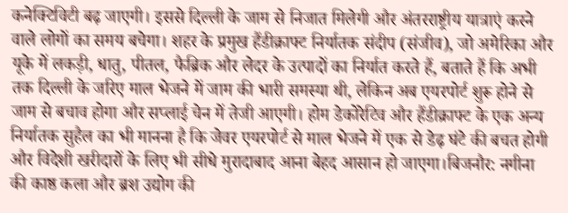कनेक्टिविटी बढ़ जाएगी। इससे दिल्ली के जाम से निजात मिलेगी और अंतरराष्ट्रीय यात्राएं करने वाले लोगों का समय बचेगा। शहर के प्रमुख हैंडीक्राफ्ट निर्यातक संदीप (संजीव), जो अमेरिका और यूके में लकड़ी, धातु, पीतल, फैब्रिक और लेदर के उत्पादों का निर्यात करते हैं, बताते हैं कि अभी तक दिल्ली के जरिए माल भेजने में जाम की भारी समस्या थी, लेकिन अब एयरपोर्ट शुरू होने से जाम से बचाव होगा और सप्लाई चेन में तेजी आएगी। होम डेकोरेटिव और हैंडीक्राफ्ट के एक अन्य निर्यातक सुहैल का भी मानना है कि जेवर एयरपोर्ट से माल भेजने में एक से डेढ़ घंटे की बचत होगी और विदेशी खरीदारों के लिए भी सीधे मुरादाबाद आना बेहद आसान हो जाएगा।बिजनौर: नगीना की काष्ठ कला और ब्रश उद्योग की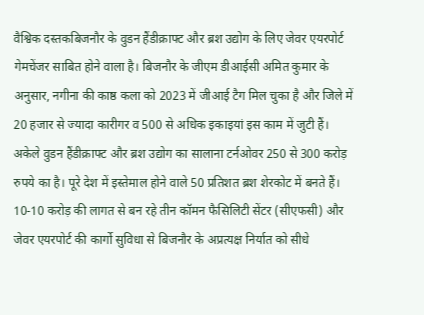वैश्विक दस्तकबिजनौर के वुडन हैंडीक्राफ्ट और ब्रश उद्योग के लिए जेवर एयरपोर्ट गेमचेंजर साबित होने वाला है। बिजनौर के जीएम डीआईसी अमित कुमार के अनुसार, नगीना की काष्ठ कला को 2023 में जीआई टैग मिल चुका है और जिले में 20 हजार से ज्यादा कारीगर व 500 से अधिक इकाइयां इस काम में जुटी हैं। अकेले वुडन हैंडीक्राफ्ट और ब्रश उद्योग का सालाना टर्नओवर 250 से 300 करोड़ रुपये का है। पूरे देश में इस्तेमाल होने वाले 50 प्रतिशत ब्रश शेरकोट में बनते हैं। 10-10 करोड़ की लागत से बन रहे तीन कॉमन फैसिलिटी सेंटर (सीएफसी) और जेवर एयरपोर्ट की कार्गो सुविधा से बिजनौर के अप्रत्यक्ष निर्यात को सीधे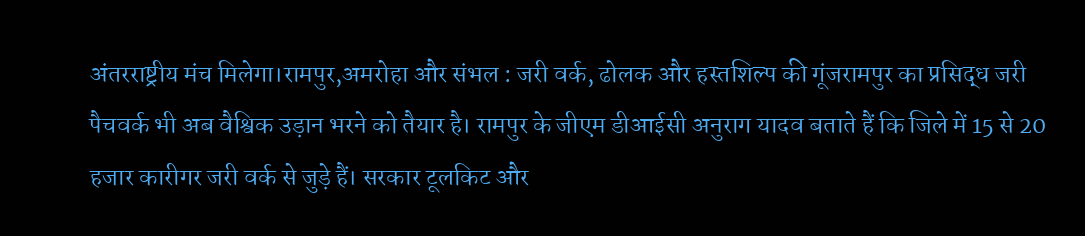अंतरराष्ट्रीय मंच मिलेगा।रामपुर,अमरोहा और संभल : जरी वर्क, ढोलक और हस्तशिल्प की गूंजरामपुर का प्रसिद्ध जरी पैचवर्क भी अब वैश्विक उड़ान भरने को तैयार है। रामपुर के जीएम डीआईसी अनुराग यादव बताते हैं कि जिले में 15 से 20 हजार कारीगर जरी वर्क से जुड़े हैं। सरकार टूलकिट और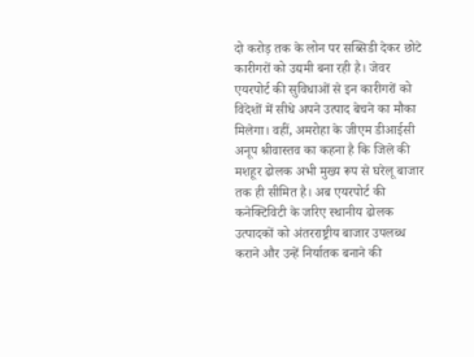दो करोड़ तक के लोन पर सब्सिडी देकर छोटे कारीगरों को उद्यमी बना रही है। जेवर एयरपोर्ट की सुविधाओं से इन कारीगरों को विदेशों में सीधे अपने उत्पाद बेचने का मौका मिलेगा। वहीं, अमरोहा के जीएम डीआईसी अनूप श्रीवास्तव का कहना है कि जिले की मशहूर ढोलक अभी मुख्य रूप से घरेलू बाजार तक ही सीमित है। अब एयरपोर्ट की कनेक्टिविटी के जरिए स्थानीय ढोलक उत्पादकों को अंतरराष्ट्रीय बाजार उपलब्ध कराने और उन्हें निर्यातक बनाने की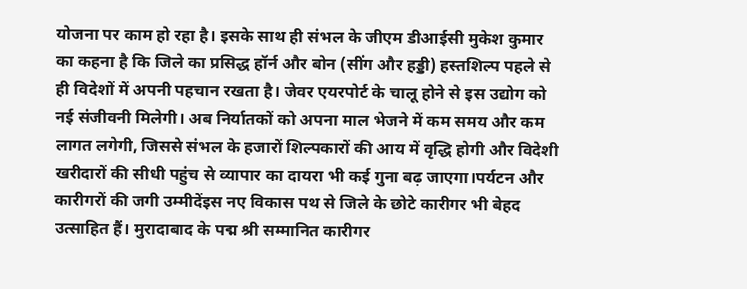योजना पर काम हो रहा है। इसके साथ ही संभल के जीएम डीआईसी मुकेश कुमार का कहना है कि जिले का प्रसिद्ध हॉर्न और बोन (सींग और हड्डी) हस्तशिल्प पहले से ही विदेशों में अपनी पहचान रखता है। जेवर एयरपोर्ट के चालू होने से इस उद्योग को नई संजीवनी मिलेगी। अब निर्यातकों को अपना माल भेजने में कम समय और कम लागत लगेगी, जिससे संभल के हजारों शिल्पकारों की आय में वृद्धि होगी और विदेशी खरीदारों की सीधी पहुंच से व्यापार का दायरा भी कई गुना बढ़ जाएगा।पर्यटन और कारीगरों की जगी उम्मीदेंइस नए विकास पथ से जिले के छोटे कारीगर भी बेहद उत्साहित हैं। मुरादाबाद के पद्म श्री सम्मानित कारीगर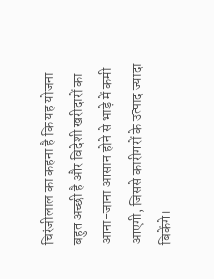चिरंजीलाल का कहना है कि यह योजना बहुत अच्छी है और विदेशी खरीदारों का आना-जाना आसान होने से भाड़े में कमी आएगी, जिससे कारीगरों के उत्पाद ज्यादा बिकेंगे।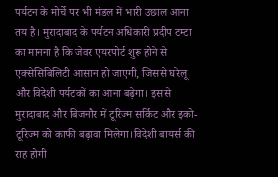पर्यटन के मोर्चे पर भी मंडल में भारी उछाल आना तय है। मुरादाबाद के पर्यटन अधिकारी प्रदीप टम्टा का मानना है कि जेवर एयरपोर्ट शुरू होने से एक्सेसिबिलिटी आसान हो जाएगी, जिससे घरेलू और विदेशी पर्यटकों का आना बढ़ेगा। इससे मुरादाबाद और बिजनौर में टूरिज्म सर्किट और इको-टूरिज्म को काफी बढ़ावा मिलेगा।विदेशी बायर्स की राह होगी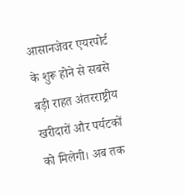आसानजेवर एयरपोर्ट के शुरू होने से सबसे बड़ी राहत अंतरराष्ट्रीय खरीदारों और पर्यटकों को मिलेगी। अब तक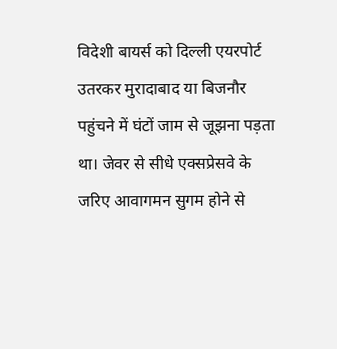विदेशी बायर्स को दिल्ली एयरपोर्ट उतरकर मुरादाबाद या बिजनौर पहुंचने में घंटों जाम से जूझना पड़ता था। जेवर से सीधे एक्सप्रेसवे के जरिए आवागमन सुगम होने से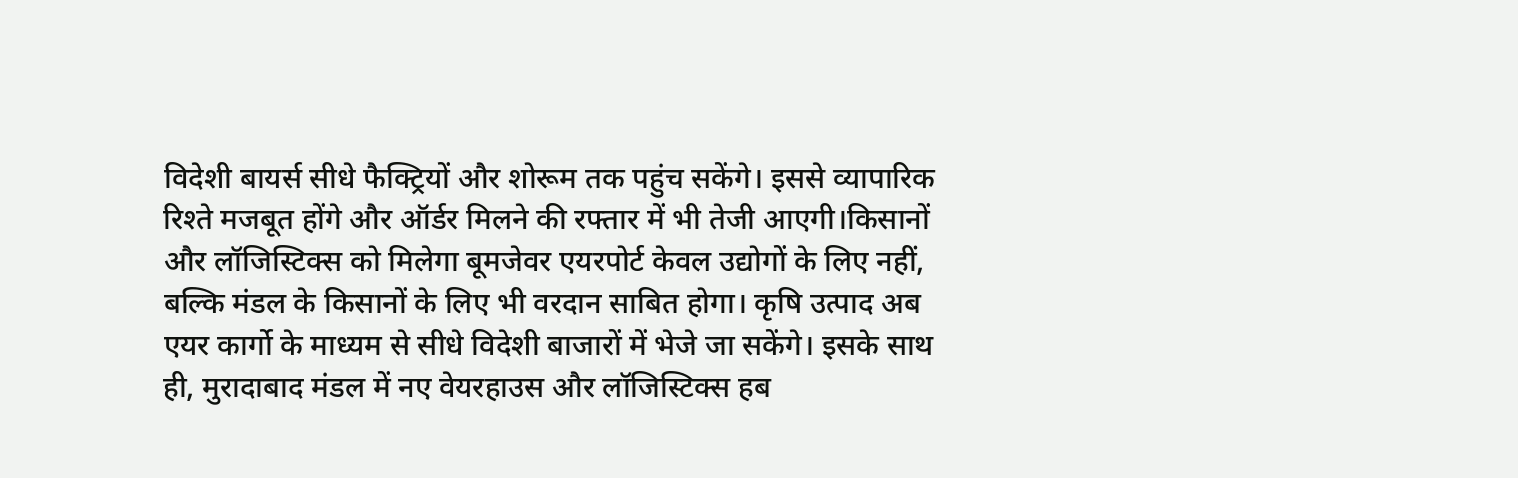विदेशी बायर्स सीधे फैक्ट्रियों और शोरूम तक पहुंच सकेंगे। इससे व्यापारिक रिश्ते मजबूत होंगे और ऑर्डर मिलने की रफ्तार में भी तेजी आएगी।किसानों और लॉजिस्टिक्स को मिलेगा बूमजेवर एयरपोर्ट केवल उद्योगों के लिए नहीं, बल्कि मंडल के किसानों के लिए भी वरदान साबित होगा। कृषि उत्पाद अब एयर कार्गो के माध्यम से सीधे विदेशी बाजारों में भेजे जा सकेंगे। इसके साथ ही, मुरादाबाद मंडल में नए वेयरहाउस और लॉजिस्टिक्स हब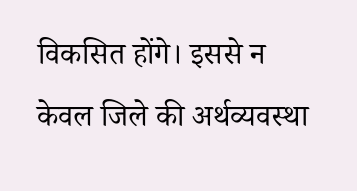विकसित होंगे। इससे न केवल जिले की अर्थव्यवस्था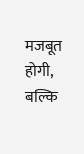मजबूत होगी, बल्कि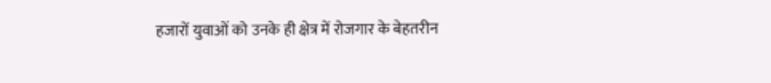हजारों युवाओं को उनके ही क्षेत्र में रोजगार के बेहतरीन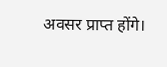अवसर प्राप्त होंगे।